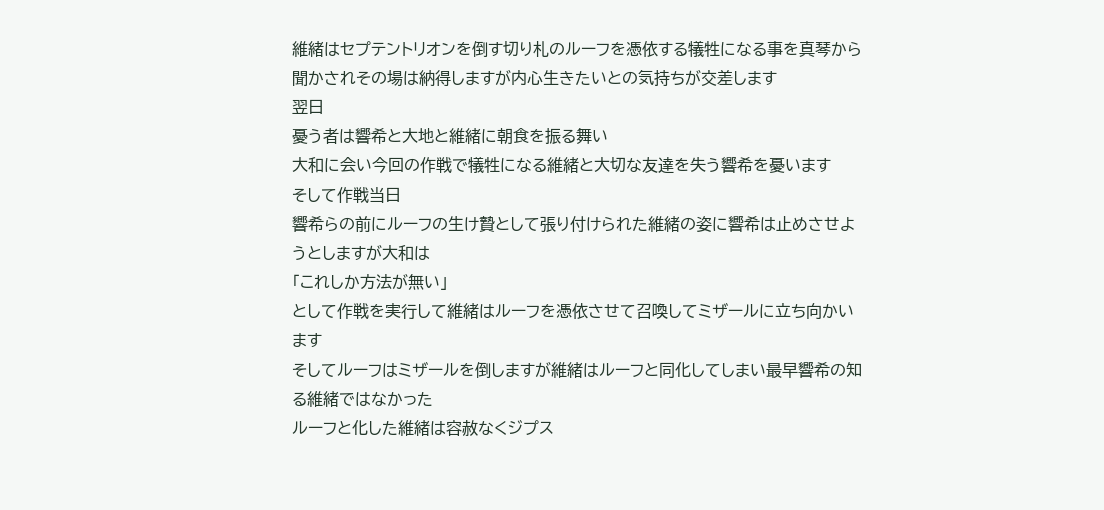維緒はセプテントリオンを倒す切り札のルーフを憑依する犠牲になる事を真琴から聞かされその場は納得しますが内心生きたいとの気持ちが交差します
翌日
憂う者は響希と大地と維緒に朝食を振る舞い
大和に会い今回の作戦で犠牲になる維緒と大切な友達を失う響希を憂います
そして作戦当日
響希らの前にルーフの生け贄として張り付けられた維緒の姿に響希は止めさせようとしますが大和は
「これしか方法が無い」
として作戦を実行して維緒はルーフを憑依させて召喚してミザールに立ち向かいます
そしてルーフはミザールを倒しますが維緒はルーフと同化してしまい最早響希の知る維緒ではなかった
ルーフと化した維緒は容赦なくジプス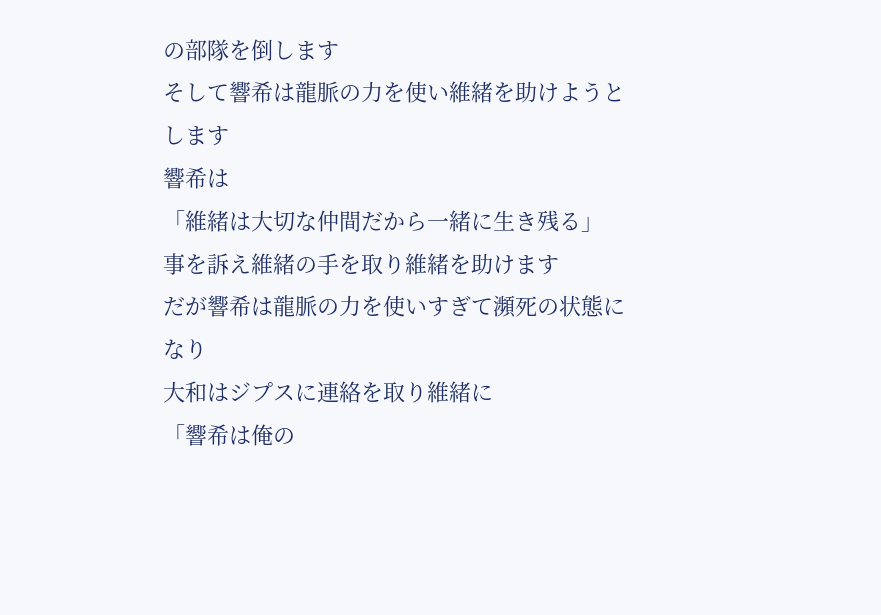の部隊を倒します
そして響希は龍脈の力を使い維緒を助けようとします
響希は
「維緒は大切な仲間だから一緒に生き残る」
事を訴え維緒の手を取り維緒を助けます
だが響希は龍脈の力を使いすぎて瀕死の状態になり
大和はジプスに連絡を取り維緒に
「響希は俺の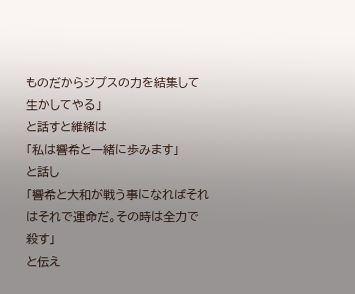ものだからジプスの力を結集して生かしてやる」
と話すと維緒は
「私は響希と一緒に歩みます」
と話し
「響希と大和が戦う事になればそれはそれで運命だ。その時は全力で殺す」
と伝え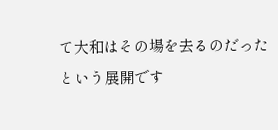て大和はその場を去るのだった
という展開です